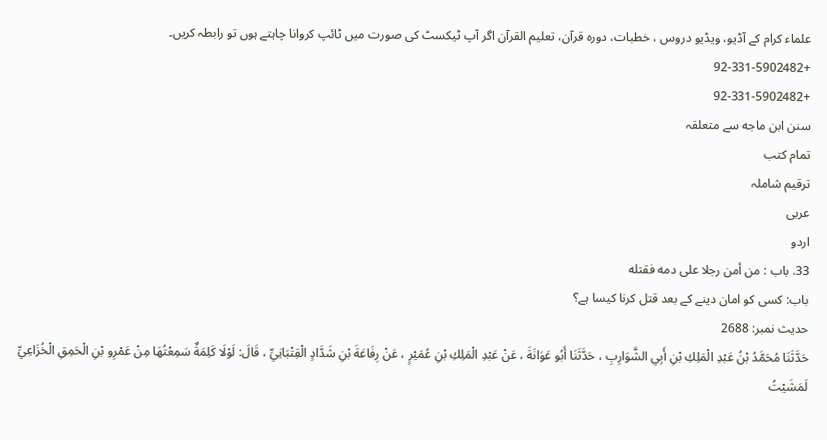علماء کرام کے آڈیو، ویڈیو دروس ، خطبات، دورہ قرآن، تعلیم القرآن اگر آپ ٹیکسٹ کی صورت میں ٹائپ کروانا چاہتے ہوں تو رابطہ کریں۔
+92-331-5902482
+92-331-5902482
سنن ابن ماجه سے متعلقہ
تمام کتب
ترقیم شاملہ
عربی
اردو
33. باب : من أمن رجلا على دمه فقتله
باب: کسی کو امان دینے کے بعد قتل کرنا کیسا ہے؟
حدیث نمبر: 2688
حَدَّثَنَا مُحَمَّدُ بْنُ عَبْدِ الْمَلِكِ بْنِ أَبِي الشَّوَارِبِ ، حَدَّثَنَا أَبُو عَوَانَةَ ، عَنْ عَبْدِ الْمَلِكِ بْنِ عُمَيْرٍ ، عَنْ رِفَاعَةَ بْنِ شَدَّادٍ الْقِتْبَانِيِّ ، قَالَ: لَوْلَا كَلِمَةٌ سَمِعْتُهَا مِنْ عَمْرِو بْنِ الْحَمِقِ الْخُزَاعِيِّ لَمَشَيْتُ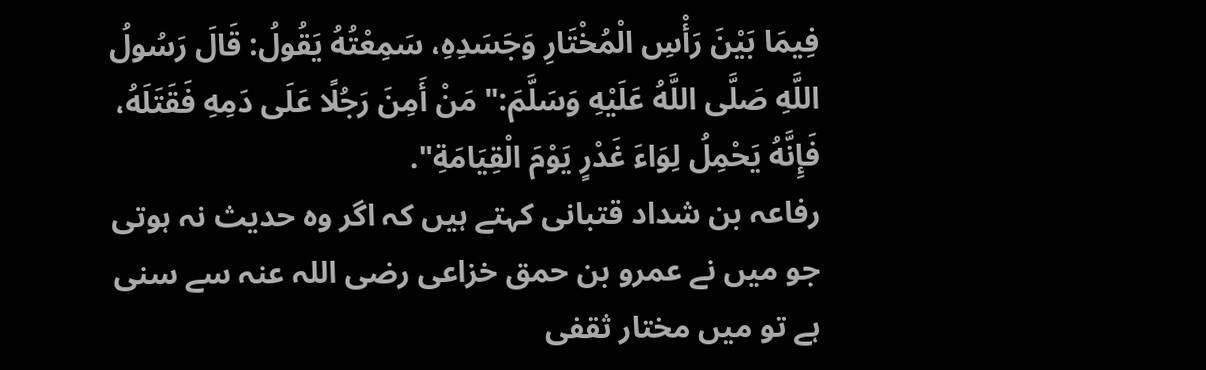فِيمَا بَيْنَ رَأْسِ الْمُخْتَارِ وَجَسَدِهِ، سَمِعْتُهُ يَقُولُ: قَالَ رَسُولُ اللَّهِ صَلَّى اللَّهُ عَلَيْهِ وَسَلَّمَ:" مَنْ أَمِنَ رَجُلًا عَلَى دَمِهِ فَقَتَلَهُ، فَإِنَّهُ يَحْمِلُ لِوَاءَ غَدْرٍ يَوْمَ الْقِيَامَةِ".
رفاعہ بن شداد قتبانی کہتے ہیں کہ اگر وہ حدیث نہ ہوتی جو میں نے عمرو بن حمق خزاعی رضی اللہ عنہ سے سنی ہے تو میں مختار ثقفی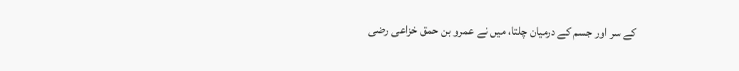کے سر اور جسم کے درمیان چلتا، میں نے عمرو بن حمق خزاعی رضی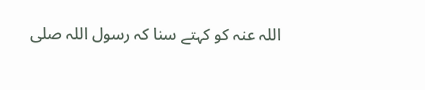اللہ عنہ کو کہتے سنا کہ رسول اللہ صلی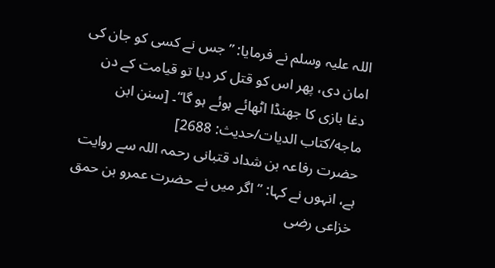اللہ علیہ وسلم نے فرمایا: ”جس نے کسی کو جان کی امان دی، پھر اس کو قتل کر دیا تو قیامت کے دن دغا بازی کا جھنڈا اٹھائے ہوئے ہو گا“۔ [سنن ابن ماجه/كتاب الديات/حدیث: 2688]
حضرت رفاعہ بن شداد قتبانی رحمہ اللہ سے روایت ہے، انہوں نے کہا: ”اگر میں نے حضرت عمرو بن حمق خزاعی رضی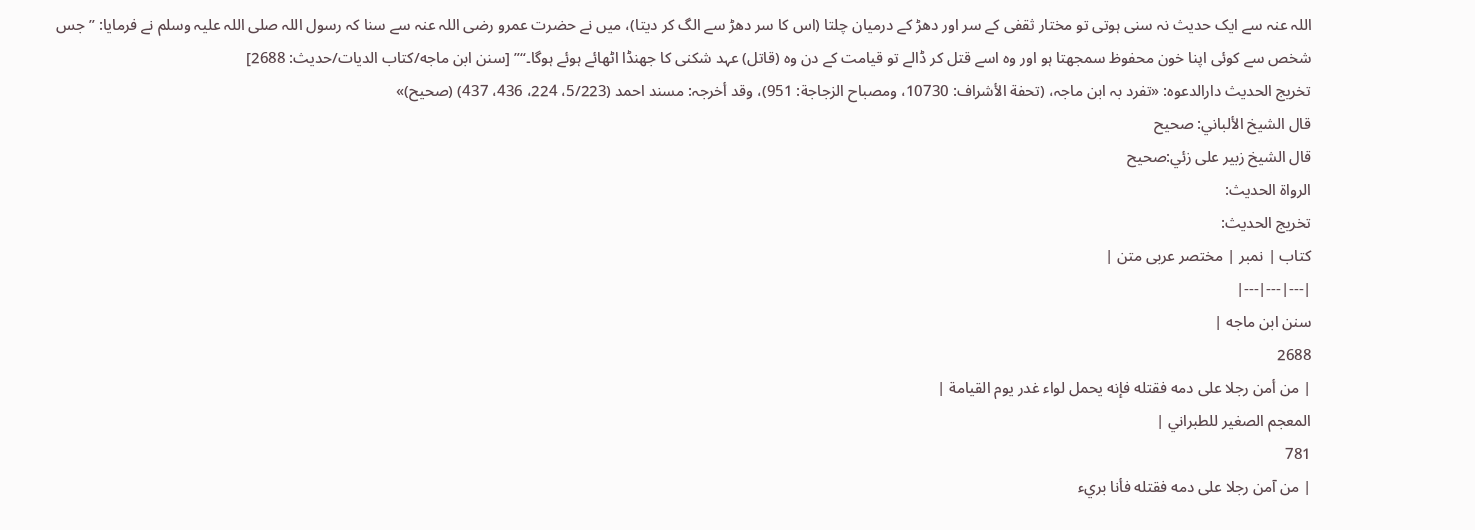اللہ عنہ سے ایک حدیث نہ سنی ہوتی تو مختار ثقفی کے سر اور دھڑ کے درمیان چلتا (اس کا سر دھڑ سے الگ کر دیتا)، میں نے حضرت عمرو رضی اللہ عنہ سے سنا کہ رسول اللہ صلی اللہ علیہ وسلم نے فرمایا: ”جس شخص سے کوئی اپنا خون محفوظ سمجھتا ہو اور وہ اسے قتل کر ڈالے تو قیامت کے دن وہ (قاتل) عہد شکنی کا جھنڈا اٹھائے ہوئے ہوگا۔“” [سنن ابن ماجه/كتاب الديات/حدیث: 2688]
تخریج الحدیث دارالدعوہ: «تفرد بہ ابن ماجہ، (تحفة الأشراف: 10730، ومصباح الزجاجة: 951)، وقد أخرجہ: مسند احمد (5/223، 224، 436، 437) (صحیح)»
قال الشيخ الألباني: صحيح
قال الشيخ زبير على زئي:صحيح
الرواة الحديث:
تخريج الحديث:
کتاب | نمبر | مختصر عربی متن |
|---|---|---|
سنن ابن ماجه |
2688
| من أمن رجلا على دمه فقتله فإنه يحمل لواء غدر يوم القيامة |
المعجم الصغير للطبراني |
781
| من آمن رجلا على دمه فقتله فأنا بريء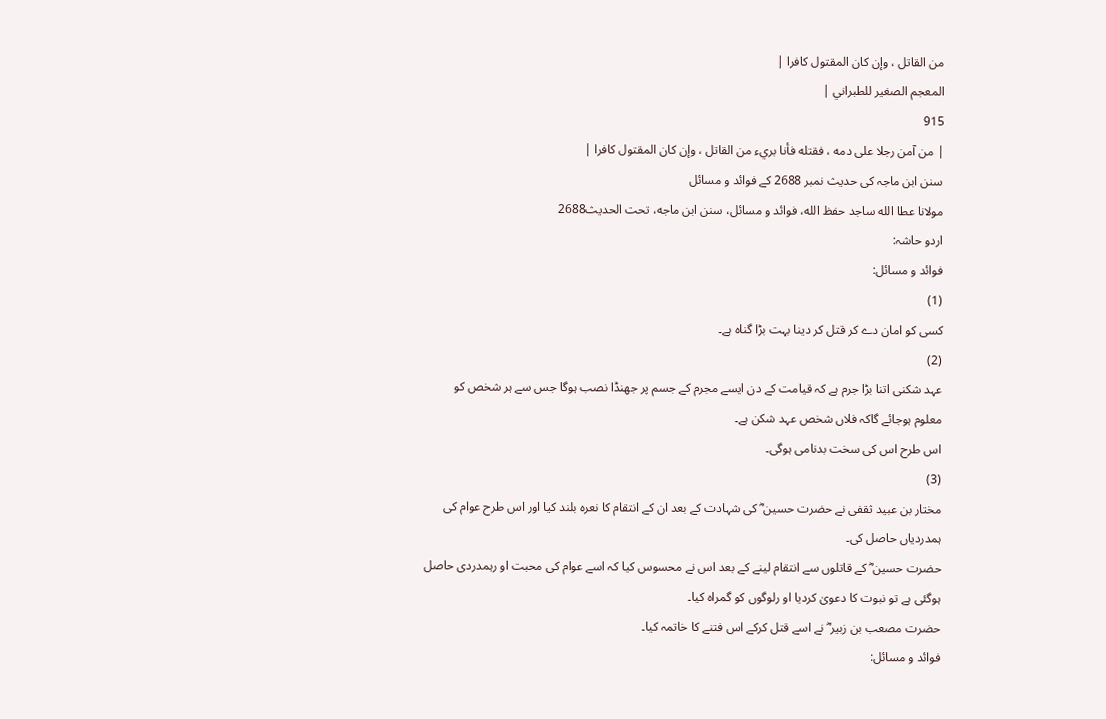من القاتل ، وإن كان المقتول كافرا |
المعجم الصغير للطبراني |
915
| من آمن رجلا على دمه ، فقتله فأنا بريء من القاتل ، وإن كان المقتول كافرا |
سنن ابن ماجہ کی حدیث نمبر 2688 کے فوائد و مسائل
مولانا عطا الله ساجد حفظ الله، فوائد و مسائل، سنن ابن ماجه، تحت الحديث2688
اردو حاشہ:
فوائد و مسائل:
(1)
کسی کو امان دے کر قتل کر دینا بہت بڑا گناہ ہے۔
(2)
عہد شکنی اتنا بڑا جرم ہے کہ قیامت کے دن ایسے مجرم کے جسم پر جھنڈا نصب ہوگا جس سے ہر شخص کو معلوم ہوجائے گاکہ فلاں شخص عہد شکن ہے۔
اس طرح اس کی سخت بدنامی ہوگی۔
(3)
مختار بن عبید ثقفی نے حضرت حسین ؓ کی شہادت کے بعد ان کے انتقام کا نعرہ بلند کیا اور اس طرح عوام کی ہمدردیاں حاصل کی۔
حضرت حسین ؓ کے قاتلوں سے انتقام لینے کے بعد اس نے محسوس کیا کہ اسے عوام کی محبت او رہمدردی حاصل ہوگئی ہے تو نبوت کا دعویٰ کردیا او رلوگوں کو گمراہ کیا۔
حضرت مصعب بن زبیر ؓ نے اسے قتل کرکے اس فتنے کا خاتمہ کیا۔
فوائد و مسائل: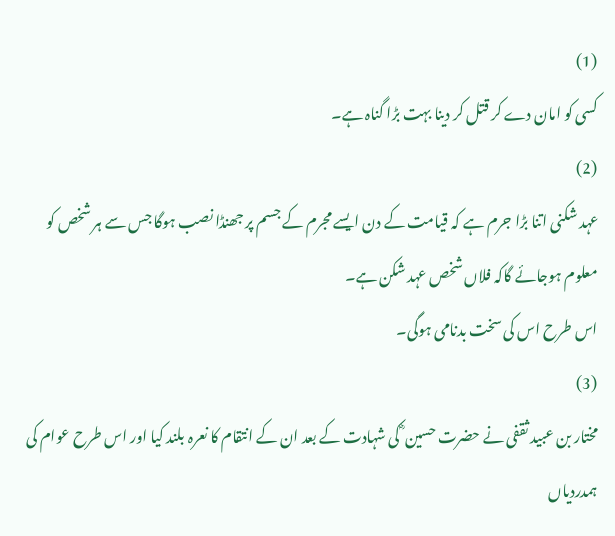(1)
کسی کو امان دے کر قتل کر دینا بہت بڑا گناہ ہے۔
(2)
عہد شکنی اتنا بڑا جرم ہے کہ قیامت کے دن ایسے مجرم کے جسم پر جھنڈا نصب ہوگا جس سے ہر شخص کو معلوم ہوجائے گاکہ فلاں شخص عہد شکن ہے۔
اس طرح اس کی سخت بدنامی ہوگی۔
(3)
مختار بن عبید ثقفی نے حضرت حسین ؓ کی شہادت کے بعد ان کے انتقام کا نعرہ بلند کیا اور اس طرح عوام کی ہمدردیاں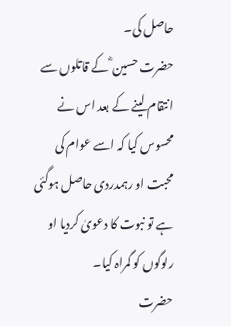حاصل کی۔
حضرت حسین ؓ کے قاتلوں سے انتقام لینے کے بعد اس نے محسوس کیا کہ اسے عوام کی محبت او رہمدردی حاصل ہوگئی ہے تو نبوت کا دعویٰ کردیا او رلوگوں کو گمراہ کیا۔
حضرت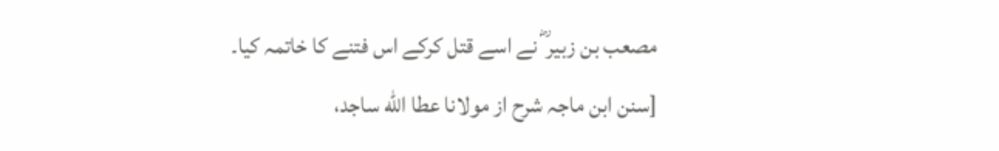مصعب بن زبیر ؓ نے اسے قتل کرکے اس فتنے کا خاتمہ کیا۔
[سنن ابن ماجہ شرح از مولانا عطا الله ساجد،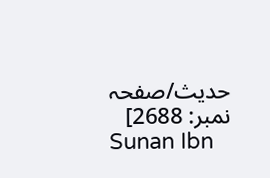حدیث/صفحہ نمبر: 2688]
Sunan Ibn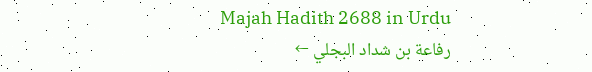Majah Hadith 2688 in Urdu
رفاعة بن شداد البجلي ←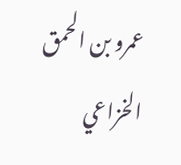عمرو بن الحمق الخزاعي